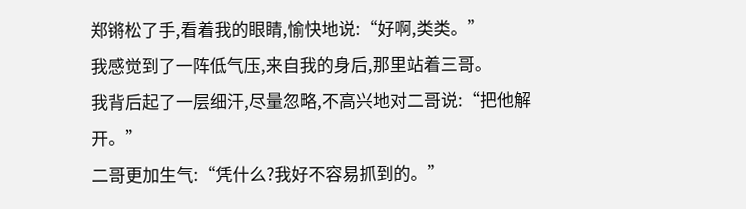郑锵松了手,看着我的眼睛,愉快地说:“好啊,类类。”
我感觉到了一阵低气压,来自我的身后,那里站着三哥。
我背后起了一层细汗,尽量忽略,不高兴地对二哥说:“把他解开。”
二哥更加生气:“凭什么?我好不容易抓到的。”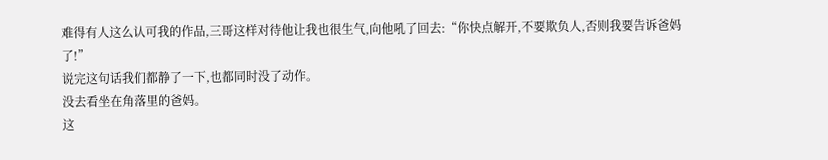难得有人这么认可我的作品,三哥这样对待他让我也很生气,向他吼了回去:“你快点解开,不要欺负人,否则我要告诉爸妈了!”
说完这句话我们都静了一下,也都同时没了动作。
没去看坐在角落里的爸妈。
这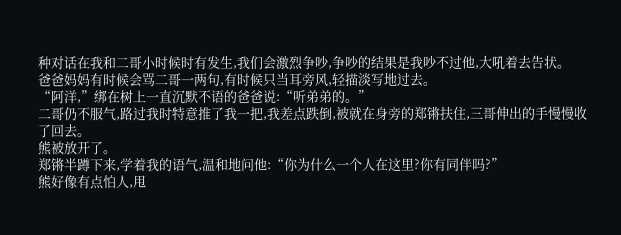种对话在我和二哥小时候时有发生,我们会激烈争吵,争吵的结果是我吵不过他,大吼着去告状。
爸爸妈妈有时候会骂二哥一两句,有时候只当耳旁风,轻描淡写地过去。
“阿洋,”绑在树上一直沉默不语的爸爸说:“听弟弟的。”
二哥仍不服气,路过我时特意推了我一把,我差点跌倒,被就在身旁的郑锵扶住,三哥伸出的手慢慢收了回去。
熊被放开了。
郑锵半蹲下来,学着我的语气,温和地问他:“你为什么一个人在这里?你有同伴吗?”
熊好像有点怕人,甩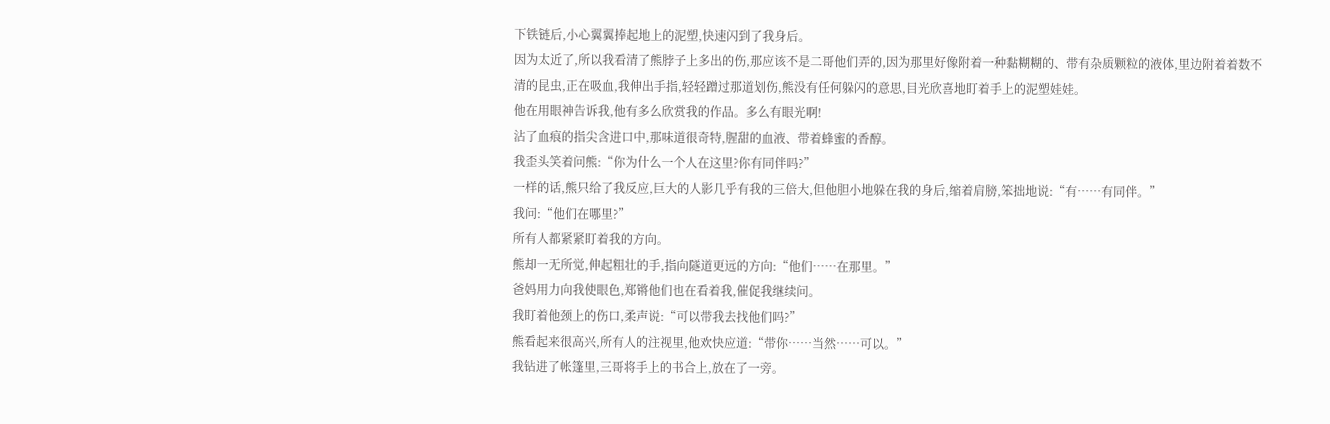下铁链后,小心翼翼捧起地上的泥塑,快速闪到了我身后。
因为太近了,所以我看清了熊脖子上多出的伤,那应该不是二哥他们弄的,因为那里好像附着一种黏糊糊的、带有杂质颗粒的液体,里边附着着数不清的昆虫,正在吸血,我伸出手指,轻轻蹭过那道划伤,熊没有任何躲闪的意思,目光欣喜地盯着手上的泥塑娃娃。
他在用眼神告诉我,他有多么欣赏我的作品。多么有眼光啊!
沾了血痕的指尖含进口中,那味道很奇特,腥甜的血液、带着蜂蜜的香醇。
我歪头笑着问熊:“你为什么一个人在这里?你有同伴吗?”
一样的话,熊只给了我反应,巨大的人影几乎有我的三倍大,但他胆小地躲在我的身后,缩着肩膀,笨拙地说:“有……有同伴。”
我问:“他们在哪里?”
所有人都紧紧盯着我的方向。
熊却一无所觉,伸起粗壮的手,指向隧道更远的方向:“他们……在那里。”
爸妈用力向我使眼色,郑锵他们也在看着我,催促我继续问。
我盯着他颈上的伤口,柔声说:“可以带我去找他们吗?”
熊看起来很高兴,所有人的注视里,他欢快应道:“带你……当然……可以。”
我钻进了帐篷里,三哥将手上的书合上,放在了一旁。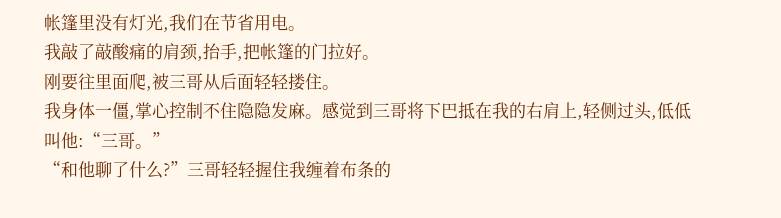帐篷里没有灯光,我们在节省用电。
我敲了敲酸痛的肩颈,抬手,把帐篷的门拉好。
刚要往里面爬,被三哥从后面轻轻搂住。
我身体一僵,掌心控制不住隐隐发麻。感觉到三哥将下巴抵在我的右肩上,轻侧过头,低低叫他:“三哥。”
“和他聊了什么?”三哥轻轻握住我缠着布条的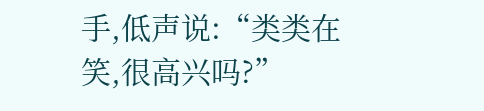手,低声说:“类类在笑,很高兴吗?”